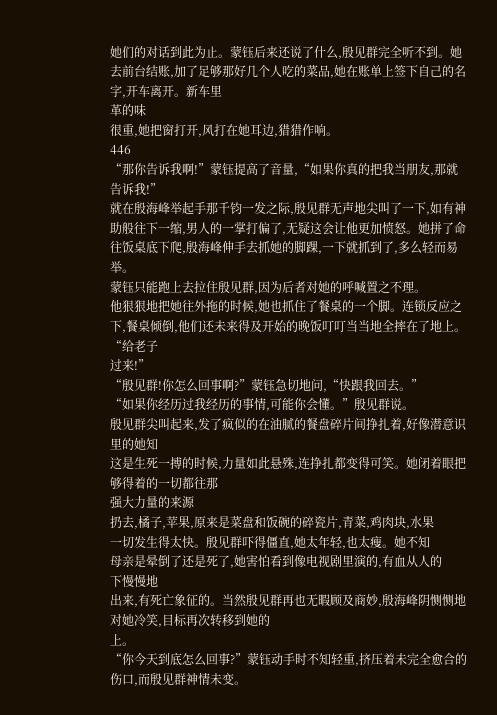她们的对话到此为止。蒙钰后来还说了什么,殷见群完全听不到。她去前台结账,加了足够那好几个人吃的菜品,她在账单上签下自己的名字,开车离开。新车里
革的味
很重,她把窗打开,风打在她耳边,猎猎作响。
446
“那你告诉我啊!”蒙钰提高了音量,“如果你真的把我当朋友,那就告诉我!”
就在殷海峰举起手那千钧一发之际,殷见群无声地尖叫了一下,如有神助般往下一缩,男人的一掌打偏了,无疑这会让他更加愤怒。她拼了命往饭桌底下爬,殷海峰伸手去抓她的脚踝,一下就抓到了,多么轻而易举。
蒙钰只能跑上去拉住殷见群,因为后者对她的呼喊置之不理。
他狠狠地把她往外拖的时候,她也抓住了餐桌的一个脚。连锁反应之下,餐桌倾倒,他们还未来得及开始的晚饭叮叮当当地全摔在了地上。
“给老子
过来!”
“殷见群!你怎么回事啊?”蒙钰急切地问,“快跟我回去。”
“如果你经历过我经历的事情,可能你会懂。”殷见群说。
殷见群尖叫起来,发了疯似的在油腻的餐盘碎片间挣扎着,好像潜意识里的她知
这是生死一搏的时候,力量如此悬殊,连挣扎都变得可笑。她闭着眼把够得着的一切都往那
强大力量的来源
扔去,橘子,苹果,原来是菜盘和饭碗的碎瓷片,青菜,鸡肉块,水果
一切发生得太快。殷见群吓得僵直,她太年轻,也太瘦。她不知
母亲是晕倒了还是死了,她害怕看到像电视剧里演的,有血从人的
下慢慢地
出来,有死亡象征的。当然殷见群再也无暇顾及商妙,殷海峰阴恻恻地对她冷笑,目标再次转移到她的
上。
“你今天到底怎么回事?”蒙钰动手时不知轻重,挤压着未完全愈合的伤口,而殷见群神情未变。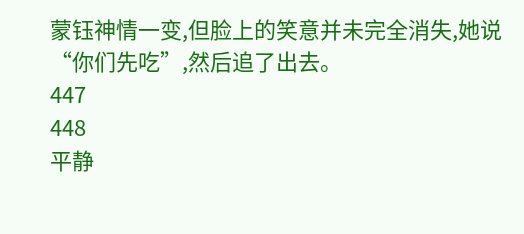蒙钰神情一变,但脸上的笑意并未完全消失,她说“你们先吃”,然后追了出去。
447
448
平静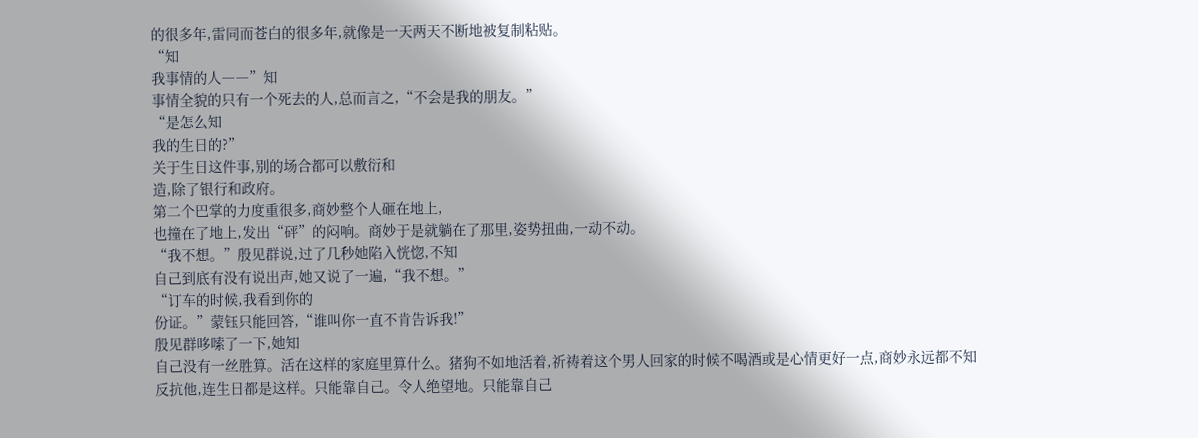的很多年,雷同而苍白的很多年,就像是一天两天不断地被复制粘贴。
“知
我事情的人――”知
事情全貌的只有一个死去的人,总而言之,“不会是我的朋友。”
“是怎么知
我的生日的?”
关于生日这件事,别的场合都可以敷衍和
造,除了银行和政府。
第二个巴掌的力度重很多,商妙整个人砸在地上,
也撞在了地上,发出“砰”的闷响。商妙于是就躺在了那里,姿势扭曲,一动不动。
“我不想。”殷见群说,过了几秒她陷入恍惚,不知
自己到底有没有说出声,她又说了一遍,“我不想。”
“订车的时候,我看到你的
份证。”蒙钰只能回答,“谁叫你一直不肯告诉我!”
殷见群哆嗦了一下,她知
自己没有一丝胜算。活在这样的家庭里算什么。猪狗不如地活着,祈祷着这个男人回家的时候不喝酒或是心情更好一点,商妙永远都不知
反抗他,连生日都是这样。只能靠自己。令人绝望地。只能靠自己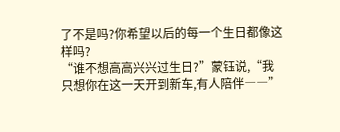了不是吗?你希望以后的每一个生日都像这样吗?
“谁不想高高兴兴过生日?”蒙钰说,“我只想你在这一天开到新车,有人陪伴――”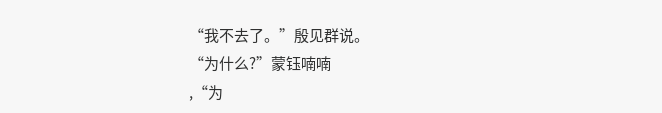“我不去了。”殷见群说。
“为什么?”蒙钰喃喃
,“为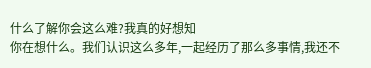什么了解你会这么难?我真的好想知
你在想什么。我们认识这么多年,一起经历了那么多事情,我还不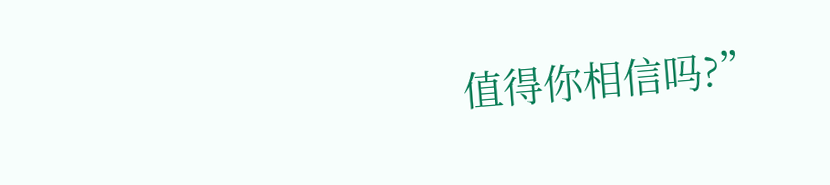值得你相信吗?”